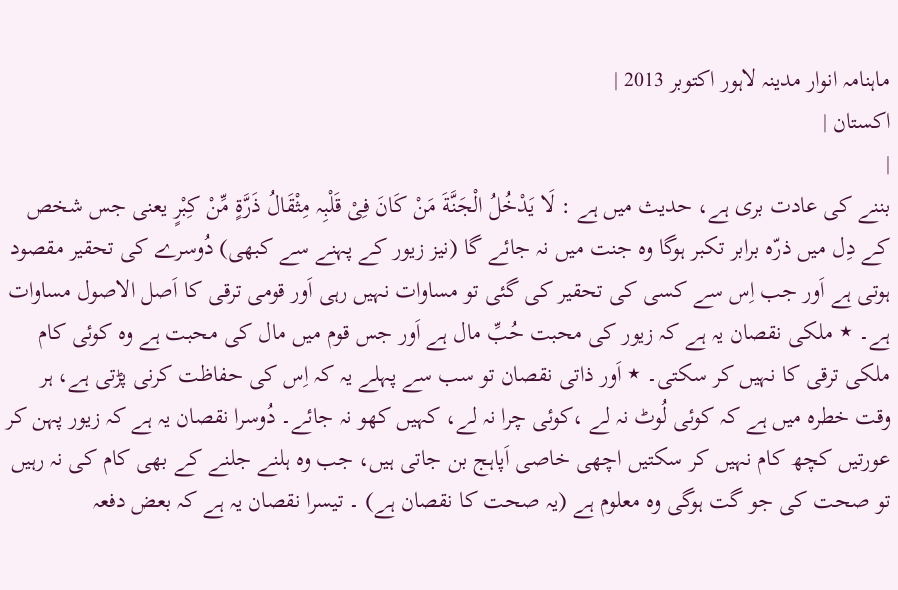ماہنامہ انوار مدینہ لاہور اکتوبر 2013 |
اكستان |
|
بننے کی عادت بری ہے، حدیث میں ہے : لَا یَدْخُلُ الْجَنَّةَ مَنْ کَانَ فِیْ قَلْبِہ مِثْقَالُ ذَرَّةٍ مِّنْ کِبْرٍ یعنی جس شخص کے دِل میں ذرّہ برابر تکبر ہوگا وہ جنت میں نہ جائے گا (نیز زیور کے پہنے سے کبھی) دُوسرے کی تحقیر مقصود ہوتی ہے اَور جب اِس سے کسی کی تحقیر کی گئی تو مساوات نہیں رہی اَور قومی ترقی کا اَصل الاصول مساوات ہے۔ ٭ ملکی نقصان یہ ہے کہ زیور کی محبت حُبِّ مال ہے اَور جس قوم میں مال کی محبت ہے وہ کوئی کام ملکی ترقی کا نہیں کر سکتی۔ ٭ اَور ذاتی نقصان تو سب سے پہلے یہ کہ اِس کی حفاظت کرنی پڑتی ہے، ہر وقت خطرہ میں ہے کہ کوئی لُوٹ نہ لے ،کوئی چرا نہ لے، کہیں کھو نہ جائے۔ دُوسرا نقصان یہ ہے کہ زیور پہن کر عورتیں کچھ کام نہیں کر سکتیں اچھی خاصی اَپاہج بن جاتی ہیں، جب وہ ہلنے جلنے کے بھی کام کی نہ رہیں تو صحت کی جو گت ہوگی وہ معلوم ہے (یہ صحت کا نقصان ہے) ۔ تیسرا نقصان یہ ہے کہ بعض دفعہ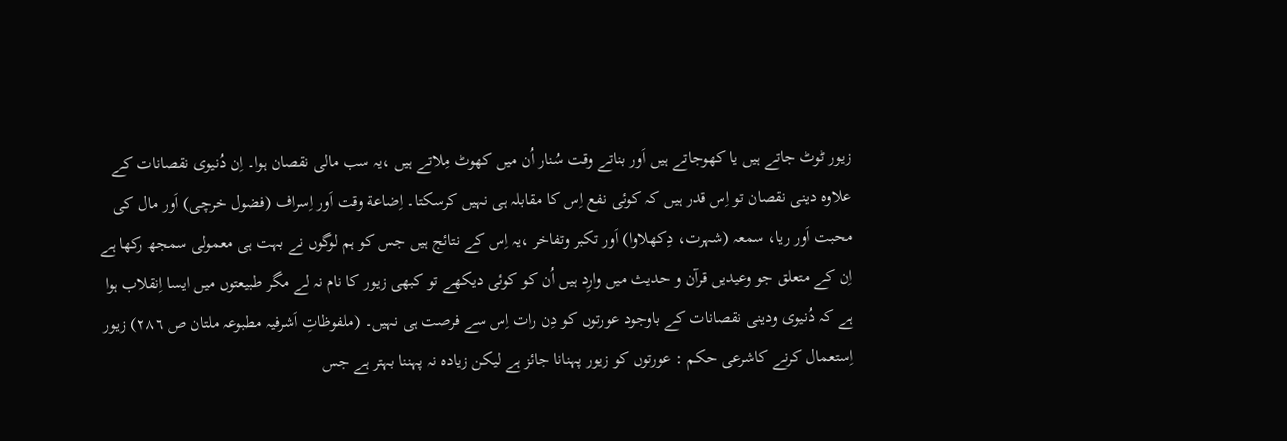زیور ٹوٹ جاتے ہیں یا کھوجاتے ہیں اَور بناتے وقت سُنار اُن میں کھوٹ مِلاتے ہیں ،یہ سب مالی نقصان ہوا۔ اِن دُنیوی نقصانات کے علاوہ دینی نقصان تو اِس قدر ہیں کہ کوئی نفع اِس کا مقابلہ ہی نہیں کرسکتا۔ اِضاعة وقت اَور اِسراف (فضول خرچی) اَور مال کی محبت اَور ریا، سمعہ (شہرت، دِکھلاوا) اَور تکبر وتفاخر ،یہ اِس کے نتائج ہیں جس کو ہم لوگوں نے بہت ہی معمولی سمجھ رکھا ہے اِن کے متعلق جو وعیدیں قرآن و حدیث میں وارِد ہیں اُن کو کوئی دیکھے تو کبھی زیور کا نام نہ لے مگر طبیعتوں میں ایسا اِنقلاب ہوا ہے کہ دُنیوی ودینی نقصانات کے باوجود عورتوں کو دِن رات اِس سے فرصت ہی نہیں۔ (ملفوظاتِ اَشرفیہ مطبوعہ ملتان ص ٢٨٦) زیور اِستعمال کرنے کاشرعی حکم : عورتوں کو زیور پہنانا جائز ہے لیکن زیادہ نہ پہننا بہتر ہے جس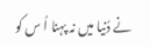نے دُنیا میں نہ پہنا اُ س کو